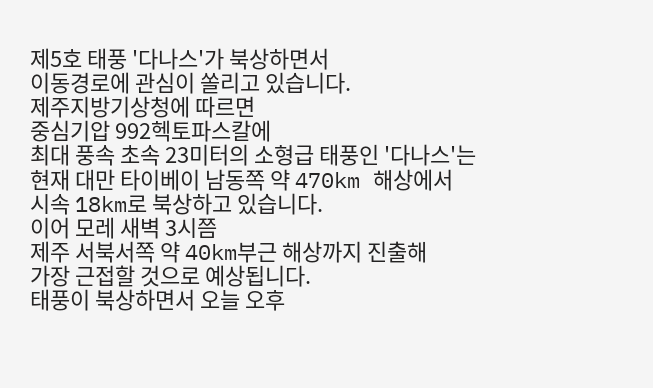제5호 태풍 '다나스'가 북상하면서
이동경로에 관심이 쏠리고 있습니다.
제주지방기상청에 따르면
중심기압 992헥토파스칼에
최대 풍속 초속 23미터의 소형급 태풍인 '다나스'는
현재 대만 타이베이 남동쪽 약 470km 해상에서
시속 18km로 북상하고 있습니다.
이어 모레 새벽 3시쯤
제주 서북서쪽 약 40km부근 해상까지 진출해
가장 근접할 것으로 예상됩니다.
태풍이 북상하면서 오늘 오후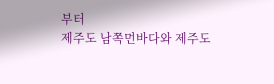부터
제주도 남쪽먼바다와 제주도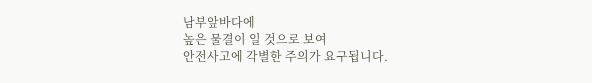남부앞바다에
높은 물결이 일 것으로 보여
안전사고에 각별한 주의가 요구됩니다.